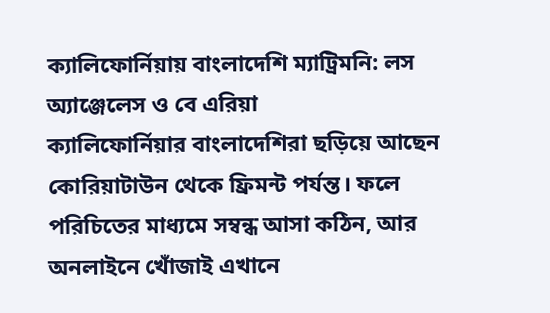ক্যালিফোর্নিয়ায় বাংলাদেশি ম্যাট্রিমনি: লস অ্যাঞ্জেলেস ও বে এরিয়া
ক্যালিফোর্নিয়ার বাংলাদেশিরা ছড়িয়ে আছেন কোরিয়াটাউন থেকে ফ্রিমন্ট পর্যন্ত। ফলে পরিচিতের মাধ্যমে সম্বন্ধ আসা কঠিন, আর অনলাইনে খোঁজাই এখানে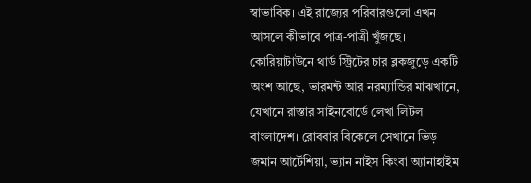স্বাভাবিক। এই রাজ্যের পরিবারগুলো এখন আসলে কীভাবে পাত্র-পাত্রী খুঁজছে।
কোরিয়াটাউনে থার্ড স্ট্রিটের চার ব্লকজুড়ে একটি অংশ আছে, ভারমন্ট আর নরম্যান্ডির মাঝখানে, যেখানে রাস্তার সাইনবোর্ডে লেখা লিটল বাংলাদেশ। রোববার বিকেলে সেখানে ভিড় জমান আর্টেশিয়া, ভ্যান নাইস কিংবা অ্যানাহাইম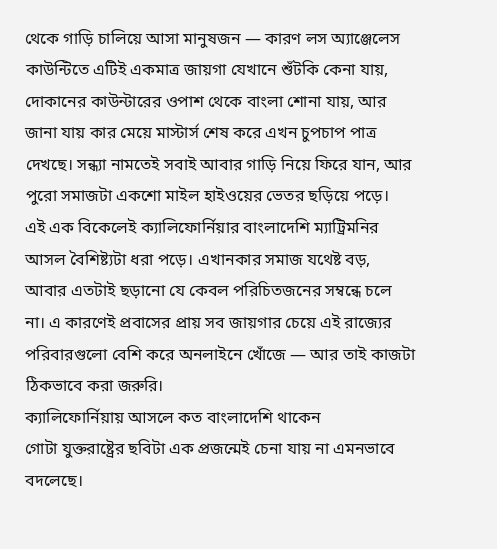থেকে গাড়ি চালিয়ে আসা মানুষজন — কারণ লস অ্যাঞ্জেলেস কাউন্টিতে এটিই একমাত্র জায়গা যেখানে শুঁটকি কেনা যায়, দোকানের কাউন্টারের ওপাশ থেকে বাংলা শোনা যায়, আর জানা যায় কার মেয়ে মাস্টার্স শেষ করে এখন চুপচাপ পাত্র দেখছে। সন্ধ্যা নামতেই সবাই আবার গাড়ি নিয়ে ফিরে যান, আর পুরো সমাজটা একশো মাইল হাইওয়ের ভেতর ছড়িয়ে পড়ে।
এই এক বিকেলেই ক্যালিফোর্নিয়ার বাংলাদেশি ম্যাট্রিমনির আসল বৈশিষ্ট্যটা ধরা পড়ে। এখানকার সমাজ যথেষ্ট বড়, আবার এতটাই ছড়ানো যে কেবল পরিচিতজনের সম্বন্ধে চলে না। এ কারণেই প্রবাসের প্রায় সব জায়গার চেয়ে এই রাজ্যের পরিবারগুলো বেশি করে অনলাইনে খোঁজে — আর তাই কাজটা ঠিকভাবে করা জরুরি।
ক্যালিফোর্নিয়ায় আসলে কত বাংলাদেশি থাকেন
গোটা যুক্তরাষ্ট্রের ছবিটা এক প্রজন্মেই চেনা যায় না এমনভাবে বদলেছে।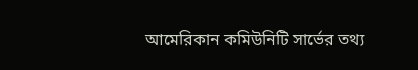আমেরিকান কমিউনিটি সার্ভের তথ্য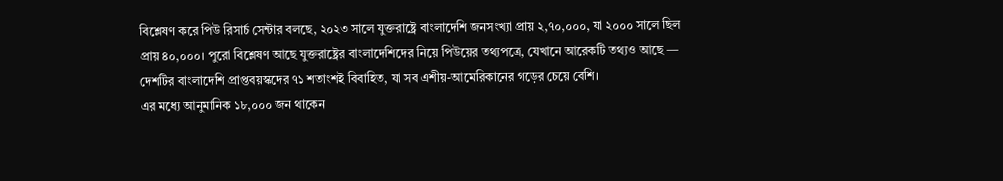বিশ্লেষণ করে পিউ রিসার্চ সেন্টার বলছে, ২০২৩ সালে যুক্তরাষ্ট্রে বাংলাদেশি জনসংখ্যা প্রায় ২,৭০,০০০, যা ২০০০ সালে ছিল প্রায় ৪০,০০০। পুরো বিশ্লেষণ আছে যুক্তরাষ্ট্রের বাংলাদেশিদের নিয়ে পিউয়ের তথ্যপত্রে, যেখানে আরেকটি তথ্যও আছে — দেশটির বাংলাদেশি প্রাপ্তবয়স্কদের ৭১ শতাংশই বিবাহিত, যা সব এশীয়-আমেরিকানের গড়ের চেয়ে বেশি।
এর মধ্যে আনুমানিক ১৮,০০০ জন থাকেন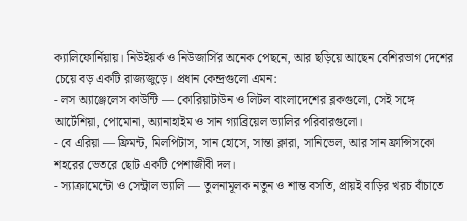ক্যালিফোর্নিয়ায়। নিউইয়র্ক ও নিউজার্সির অনেক পেছনে, আর ছড়িয়ে আছেন বেশিরভাগ দেশের চেয়ে বড় একটি রাজ্যজুড়ে। প্রধান কেন্দ্রগুলো এমন:
- লস অ্যাঞ্জেলেস কাউন্টি — কোরিয়াটাউন ও লিটল বাংলাদেশের ব্লকগুলো, সেই সঙ্গে আর্টেশিয়া, পোমোনা, অ্যানাহাইম ও সান গ্যাব্রিয়েল ভ্যালির পরিবারগুলো।
- বে এরিয়া — ফ্রিমন্ট, মিলপিটাস, সান হোসে, সান্তা ক্লারা, সানিভেল, আর সান ফ্রান্সিসকো শহরের ভেতরে ছোট একটি পেশাজীবী দল।
- স্যাক্রামেন্টো ও সেন্ট্রাল ভ্যালি — তুলনামূলক নতুন ও শান্ত বসতি, প্রায়ই বাড়ির খরচ বাঁচাতে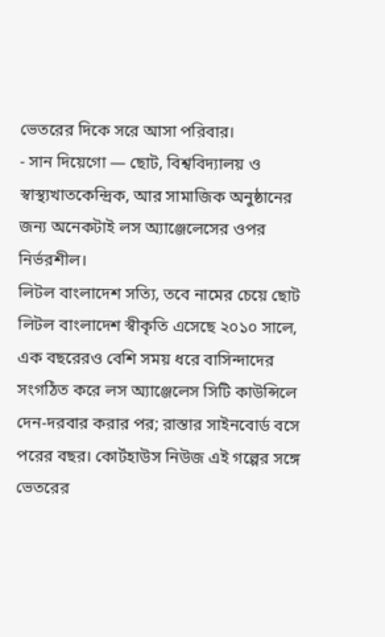ভেতরের দিকে সরে আসা পরিবার।
- সান দিয়েগো — ছোট, বিশ্ববিদ্যালয় ও স্বাস্থ্যখাতকেন্দ্রিক, আর সামাজিক অনুষ্ঠানের জন্য অনেকটাই লস অ্যাঞ্জেলেসের ওপর নির্ভরশীল।
লিটল বাংলাদেশ সত্যি, তবে নামের চেয়ে ছোট
লিটল বাংলাদেশ স্বীকৃতি এসেছে ২০১০ সালে, এক বছরেরও বেশি সময় ধরে বাসিন্দাদের সংগঠিত করে লস অ্যাঞ্জেলেস সিটি কাউন্সিলে দেন-দরবার করার পর; রাস্তার সাইনবোর্ড বসে পরের বছর। কোর্টহাউস নিউজ এই গল্পের সঙ্গে ভেতরের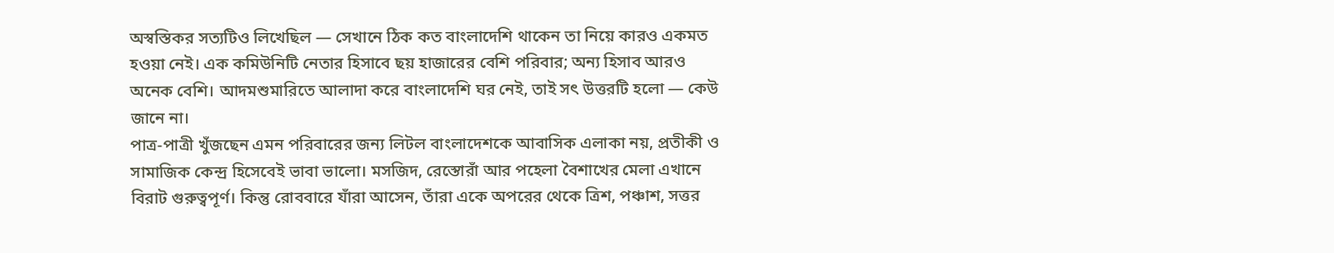অস্বস্তিকর সত্যটিও লিখেছিল — সেখানে ঠিক কত বাংলাদেশি থাকেন তা নিয়ে কারও একমত হওয়া নেই। এক কমিউনিটি নেতার হিসাবে ছয় হাজারের বেশি পরিবার; অন্য হিসাব আরও অনেক বেশি। আদমশুমারিতে আলাদা করে বাংলাদেশি ঘর নেই, তাই সৎ উত্তরটি হলো — কেউ জানে না।
পাত্র-পাত্রী খুঁজছেন এমন পরিবারের জন্য লিটল বাংলাদেশকে আবাসিক এলাকা নয়, প্রতীকী ও সামাজিক কেন্দ্র হিসেবেই ভাবা ভালো। মসজিদ, রেস্তোরাঁ আর পহেলা বৈশাখের মেলা এখানে বিরাট গুরুত্বপূর্ণ। কিন্তু রোববারে যাঁরা আসেন, তাঁরা একে অপরের থেকে ত্রিশ, পঞ্চাশ, সত্তর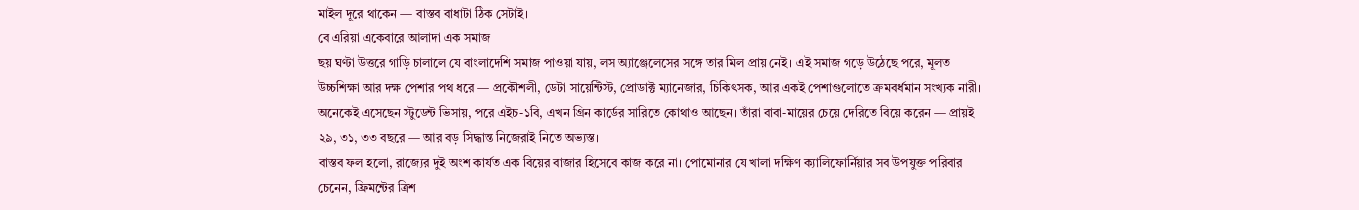মাইল দূরে থাকেন — বাস্তব বাধাটা ঠিক সেটাই।
বে এরিয়া একেবারে আলাদা এক সমাজ
ছয় ঘণ্টা উত্তরে গাড়ি চালালে যে বাংলাদেশি সমাজ পাওয়া যায়, লস অ্যাঞ্জেলেসের সঙ্গে তার মিল প্রায় নেই। এই সমাজ গড়ে উঠেছে পরে, মূলত উচ্চশিক্ষা আর দক্ষ পেশার পথ ধরে — প্রকৌশলী, ডেটা সায়েন্টিস্ট, প্রোডাক্ট ম্যানেজার, চিকিৎসক, আর একই পেশাগুলোতে ক্রমবর্ধমান সংখ্যক নারী। অনেকেই এসেছেন স্টুডেন্ট ভিসায়, পরে এইচ-১বি, এখন গ্রিন কার্ডের সারিতে কোথাও আছেন। তাঁরা বাবা-মায়ের চেয়ে দেরিতে বিয়ে করেন — প্রায়ই ২৯, ৩১, ৩৩ বছরে — আর বড় সিদ্ধান্ত নিজেরাই নিতে অভ্যস্ত।
বাস্তব ফল হলো, রাজ্যের দুই অংশ কার্যত এক বিয়ের বাজার হিসেবে কাজ করে না। পোমোনার যে খালা দক্ষিণ ক্যালিফোর্নিয়ার সব উপযুক্ত পরিবার চেনেন, ফ্রিমন্টের ত্রিশ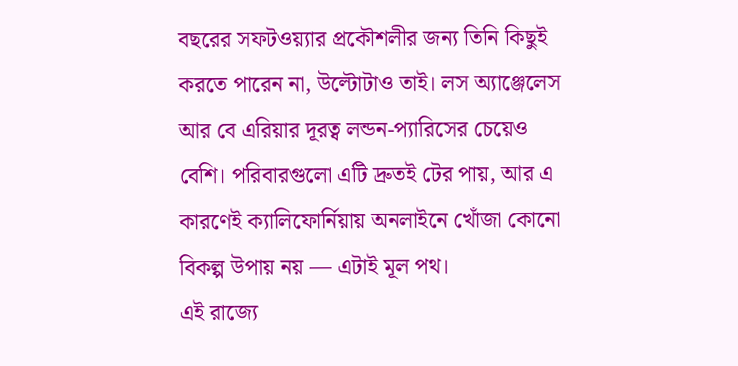বছরের সফটওয়্যার প্রকৌশলীর জন্য তিনি কিছুই করতে পারেন না, উল্টোটাও তাই। লস অ্যাঞ্জেলেস আর বে এরিয়ার দূরত্ব লন্ডন-প্যারিসের চেয়েও বেশি। পরিবারগুলো এটি দ্রুতই টের পায়, আর এ কারণেই ক্যালিফোর্নিয়ায় অনলাইনে খোঁজা কোনো বিকল্প উপায় নয় — এটাই মূল পথ।
এই রাজ্যে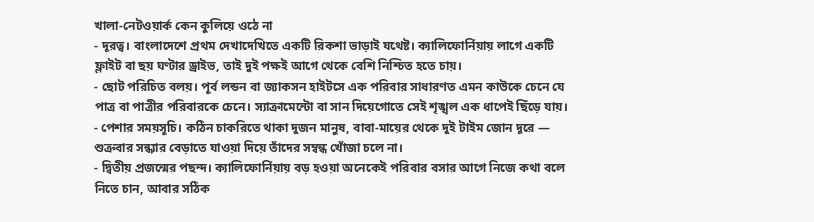খালা-নেটওয়ার্ক কেন কুলিয়ে ওঠে না
- দূরত্ব। বাংলাদেশে প্রথম দেখাদেখিতে একটি রিকশা ভাড়াই যথেষ্ট। ক্যালিফোর্নিয়ায় লাগে একটি ফ্লাইট বা ছয় ঘণ্টার ড্রাইভ, তাই দুই পক্ষই আগে থেকে বেশি নিশ্চিত হতে চায়।
- ছোট পরিচিত বলয়। পূর্ব লন্ডন বা জ্যাকসন হাইটসে এক পরিবার সাধারণত এমন কাউকে চেনে যে পাত্র বা পাত্রীর পরিবারকে চেনে। স্যাক্রামেন্টো বা সান দিয়েগোতে সেই শৃঙ্খল এক ধাপেই ছিঁড়ে যায়।
- পেশার সময়সূচি। কঠিন চাকরিতে থাকা দুজন মানুষ, বাবা-মায়ের থেকে দুই টাইম জোন দূরে — শুক্রবার সন্ধ্যার বেড়াতে যাওয়া দিয়ে তাঁদের সম্বন্ধ খোঁজা চলে না।
- দ্বিতীয় প্রজন্মের পছন্দ। ক্যালিফোর্নিয়ায় বড় হওয়া অনেকেই পরিবার বসার আগে নিজে কথা বলে নিতে চান, আবার সঠিক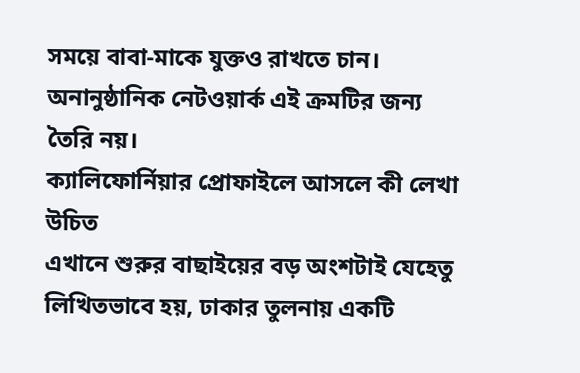সময়ে বাবা-মাকে যুক্তও রাখতে চান। অনানুষ্ঠানিক নেটওয়ার্ক এই ক্রমটির জন্য তৈরি নয়।
ক্যালিফোর্নিয়ার প্রোফাইলে আসলে কী লেখা উচিত
এখানে শুরুর বাছাইয়ের বড় অংশটাই যেহেতু লিখিতভাবে হয়, ঢাকার তুলনায় একটি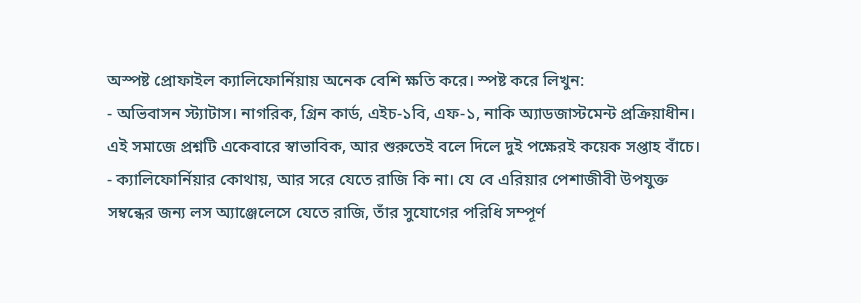অস্পষ্ট প্রোফাইল ক্যালিফোর্নিয়ায় অনেক বেশি ক্ষতি করে। স্পষ্ট করে লিখুন:
- অভিবাসন স্ট্যাটাস। নাগরিক, গ্রিন কার্ড, এইচ-১বি, এফ-১, নাকি অ্যাডজাস্টমেন্ট প্রক্রিয়াধীন। এই সমাজে প্রশ্নটি একেবারে স্বাভাবিক, আর শুরুতেই বলে দিলে দুই পক্ষেরই কয়েক সপ্তাহ বাঁচে।
- ক্যালিফোর্নিয়ার কোথায়, আর সরে যেতে রাজি কি না। যে বে এরিয়ার পেশাজীবী উপযুক্ত সম্বন্ধের জন্য লস অ্যাঞ্জেলেসে যেতে রাজি, তাঁর সুযোগের পরিধি সম্পূর্ণ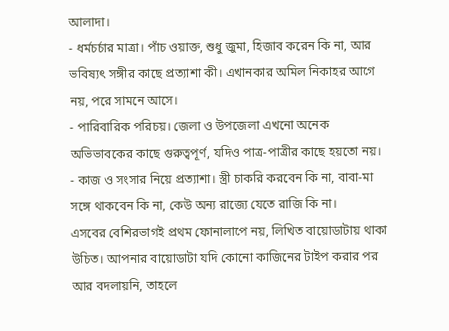আলাদা।
- ধর্মচর্চার মাত্রা। পাঁচ ওয়াক্ত, শুধু জুমা, হিজাব করেন কি না, আর ভবিষ্যৎ সঙ্গীর কাছে প্রত্যাশা কী। এখানকার অমিল নিকাহর আগে নয়, পরে সামনে আসে।
- পারিবারিক পরিচয়। জেলা ও উপজেলা এখনো অনেক অভিভাবকের কাছে গুরুত্বপূর্ণ, যদিও পাত্র-পাত্রীর কাছে হয়তো নয়।
- কাজ ও সংসার নিয়ে প্রত্যাশা। স্ত্রী চাকরি করবেন কি না, বাবা-মা সঙ্গে থাকবেন কি না, কেউ অন্য রাজ্যে যেতে রাজি কি না।
এসবের বেশিরভাগই প্রথম ফোনালাপে নয়, লিখিত বায়োডাটায় থাকা উচিত। আপনার বায়োডাটা যদি কোনো কাজিনের টাইপ করার পর আর বদলায়নি, তাহলে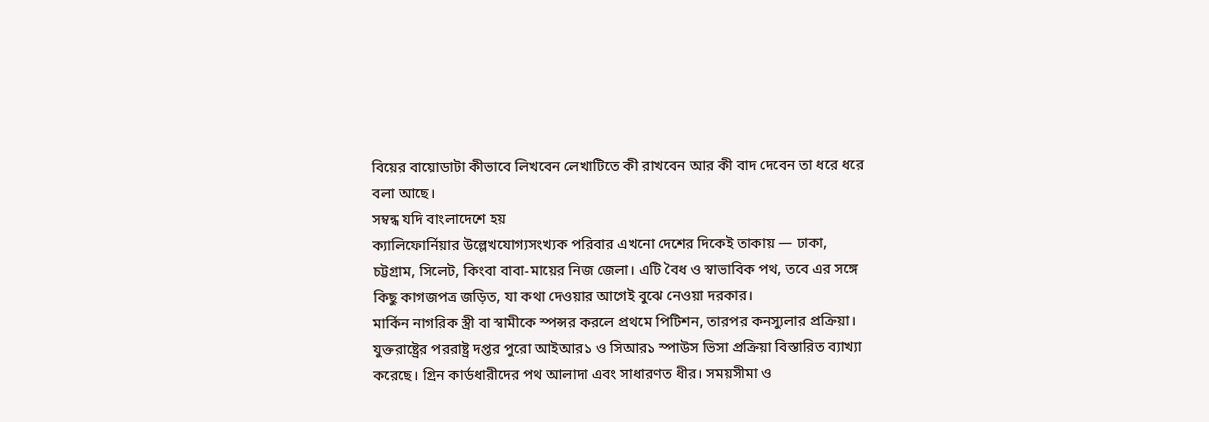বিয়ের বায়োডাটা কীভাবে লিখবেন লেখাটিতে কী রাখবেন আর কী বাদ দেবেন তা ধরে ধরে বলা আছে।
সম্বন্ধ যদি বাংলাদেশে হয়
ক্যালিফোর্নিয়ার উল্লেখযোগ্যসংখ্যক পরিবার এখনো দেশের দিকেই তাকায় — ঢাকা, চট্টগ্রাম, সিলেট, কিংবা বাবা-মায়ের নিজ জেলা। এটি বৈধ ও স্বাভাবিক পথ, তবে এর সঙ্গে কিছু কাগজপত্র জড়িত, যা কথা দেওয়ার আগেই বুঝে নেওয়া দরকার।
মার্কিন নাগরিক স্ত্রী বা স্বামীকে স্পন্সর করলে প্রথমে পিটিশন, তারপর কনস্যুলার প্রক্রিয়া। যুক্তরাষ্ট্রের পররাষ্ট্র দপ্তর পুরো আইআর১ ও সিআর১ স্পাউস ভিসা প্রক্রিয়া বিস্তারিত ব্যাখ্যা করেছে। গ্রিন কার্ডধারীদের পথ আলাদা এবং সাধারণত ধীর। সময়সীমা ও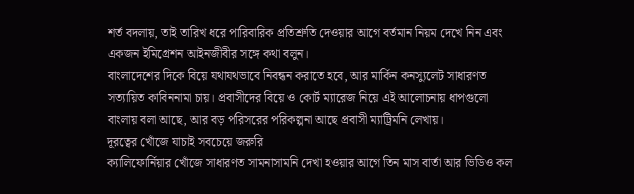শর্ত বদলায়, তাই তারিখ ধরে পারিবারিক প্রতিশ্রুতি দেওয়ার আগে বর্তমান নিয়ম দেখে নিন এবং একজন ইমিগ্রেশন আইনজীবীর সঙ্গে কথা বলুন।
বাংলাদেশের দিকে বিয়ে যথাযথভাবে নিবন্ধন করাতে হবে, আর মার্কিন কনস্যুলেট সাধারণত সত্যায়িত কাবিননামা চায়। প্রবাসীদের বিয়ে ও কোর্ট ম্যারেজ নিয়ে এই আলোচনায় ধাপগুলো বাংলায় বলা আছে, আর বড় পরিসরের পরিকল্পনা আছে প্রবাসী ম্যাট্রিমনি লেখায়।
দূরত্বের খোঁজে যাচাই সবচেয়ে জরুরি
ক্যালিফোর্নিয়ার খোঁজে সাধারণত সামনাসামনি দেখা হওয়ার আগে তিন মাস বার্তা আর ভিডিও কল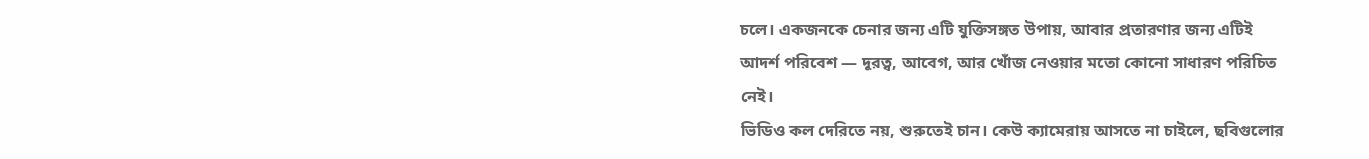চলে। একজনকে চেনার জন্য এটি যুক্তিসঙ্গত উপায়, আবার প্রতারণার জন্য এটিই আদর্শ পরিবেশ — দূরত্ব, আবেগ, আর খোঁজ নেওয়ার মতো কোনো সাধারণ পরিচিত নেই।
ভিডিও কল দেরিতে নয়, শুরুতেই চান। কেউ ক্যামেরায় আসতে না চাইলে, ছবিগুলোর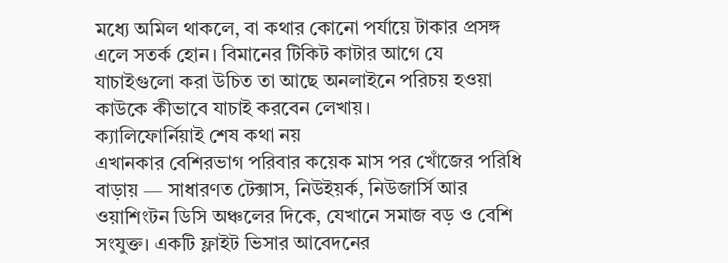মধ্যে অমিল থাকলে, বা কথার কোনো পর্যায়ে টাকার প্রসঙ্গ এলে সতর্ক হোন। বিমানের টিকিট কাটার আগে যে যাচাইগুলো করা উচিত তা আছে অনলাইনে পরিচয় হওয়া কাউকে কীভাবে যাচাই করবেন লেখায়।
ক্যালিফোর্নিয়াই শেষ কথা নয়
এখানকার বেশিরভাগ পরিবার কয়েক মাস পর খোঁজের পরিধি বাড়ায় — সাধারণত টেক্সাস, নিউইয়র্ক, নিউজার্সি আর ওয়াশিংটন ডিসি অঞ্চলের দিকে, যেখানে সমাজ বড় ও বেশি সংযুক্ত। একটি ফ্লাইট ভিসার আবেদনের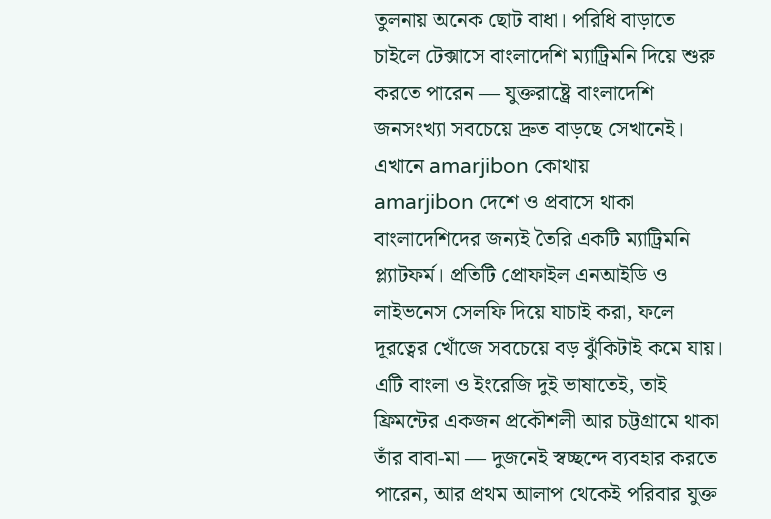তুলনায় অনেক ছোট বাধা। পরিধি বাড়াতে চাইলে টেক্সাসে বাংলাদেশি ম্যাট্রিমনি দিয়ে শুরু করতে পারেন — যুক্তরাষ্ট্রে বাংলাদেশি জনসংখ্যা সবচেয়ে দ্রুত বাড়ছে সেখানেই।
এখানে amarjibon কোথায়
amarjibon দেশে ও প্রবাসে থাকা বাংলাদেশিদের জন্যই তৈরি একটি ম্যাট্রিমনি প্ল্যাটফর্ম। প্রতিটি প্রোফাইল এনআইডি ও লাইভনেস সেলফি দিয়ে যাচাই করা, ফলে দূরত্বের খোঁজে সবচেয়ে বড় ঝুঁকিটাই কমে যায়। এটি বাংলা ও ইংরেজি দুই ভাষাতেই, তাই ফ্রিমন্টের একজন প্রকৌশলী আর চট্টগ্রামে থাকা তাঁর বাবা-মা — দুজনেই স্বচ্ছন্দে ব্যবহার করতে পারেন, আর প্রথম আলাপ থেকেই পরিবার যুক্ত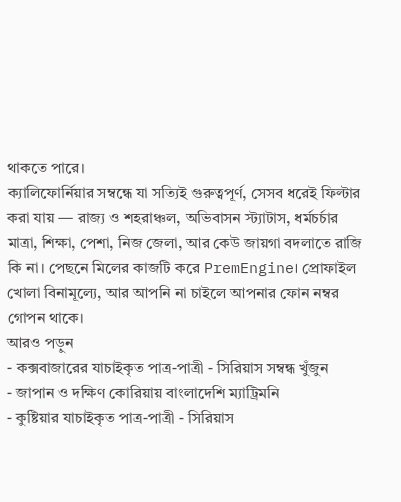থাকতে পারে।
ক্যালিফোর্নিয়ার সম্বন্ধে যা সত্যিই গুরুত্বপূর্ণ, সেসব ধরেই ফিল্টার করা যায় — রাজ্য ও শহরাঞ্চল, অভিবাসন স্ট্যাটাস, ধর্মচর্চার মাত্রা, শিক্ষা, পেশা, নিজ জেলা, আর কেউ জায়গা বদলাতে রাজি কি না। পেছনে মিলের কাজটি করে PremEngine। প্রোফাইল খোলা বিনামূল্যে, আর আপনি না চাইলে আপনার ফোন নম্বর গোপন থাকে।
আরও পড়ুন
- কক্সবাজারের যাচাইকৃত পাত্র-পাত্রী - সিরিয়াস সম্বন্ধ খুঁজুন
- জাপান ও দক্ষিণ কোরিয়ায় বাংলাদেশি ম্যাট্রিমনি
- কুষ্টিয়ার যাচাইকৃত পাত্র-পাত্রী - সিরিয়াস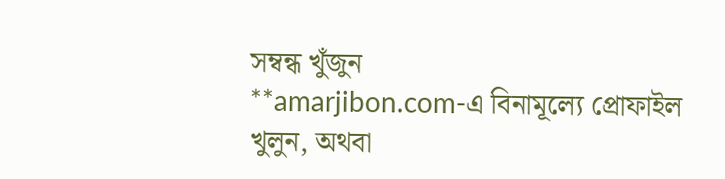সম্বন্ধ খুঁজুন
**amarjibon.com-এ বিনামূল্যে প্রোফাইল খুলুন, অথবা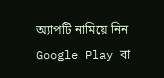অ্যাপটি নামিয়ে নিন Google Play বা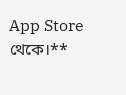App Store থেকে।**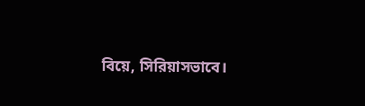বিয়ে, সিরিয়াসভাবে।